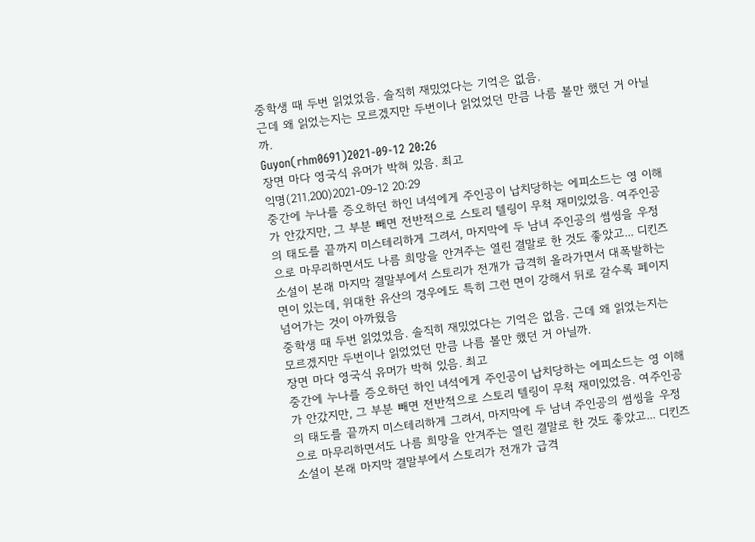중학생 때 두번 읽었었음. 솔직히 재밌었다는 기억은 없음.
근데 왜 읽었는지는 모르겠지만 두번이나 읽었었던 만큼 나름 볼만 했던 거 아닐까.
Guyon(rhm0691)2021-09-12 20:26
장면 마다 영국식 유머가 박혀 있음. 최고
익명(211.200)2021-09-12 20:29
중간에 누나를 증오하던 하인 녀석에게 주인공이 납치당하는 에피소드는 영 이해가 안갔지만, 그 부분 빼면 전반적으로 스토리 텔링이 무척 재미있었음. 여주인공의 태도를 끝까지 미스테리하게 그려서, 마지막에 두 남녀 주인공의 썸씽을 우정으로 마무리하면서도 나름 희망을 안겨주는 열린 결말로 한 것도 좋았고... 디킨즈 소설이 본래 마지막 결말부에서 스토리가 전개가 급격히 올라가면서 대폭발하는 면이 있는데, 위대한 유산의 경우에도 특히 그런 면이 강해서 뒤로 갈수록 페이지 넘어가는 것이 아까웠음
중학생 때 두번 읽었었음. 솔직히 재밌었다는 기억은 없음. 근데 왜 읽었는지는 모르겠지만 두번이나 읽었었던 만큼 나름 볼만 했던 거 아닐까.
장면 마다 영국식 유머가 박혀 있음. 최고
중간에 누나를 증오하던 하인 녀석에게 주인공이 납치당하는 에피소드는 영 이해가 안갔지만, 그 부분 빼면 전반적으로 스토리 텔링이 무척 재미있었음. 여주인공의 태도를 끝까지 미스테리하게 그려서, 마지막에 두 남녀 주인공의 썸씽을 우정으로 마무리하면서도 나름 희망을 안겨주는 열린 결말로 한 것도 좋았고... 디킨즈 소설이 본래 마지막 결말부에서 스토리가 전개가 급격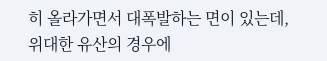히 올라가면서 대폭발하는 면이 있는데, 위대한 유산의 경우에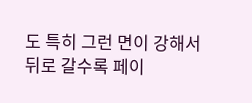도 특히 그런 면이 강해서 뒤로 갈수록 페이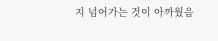지 넘어가는 것이 아까웠음